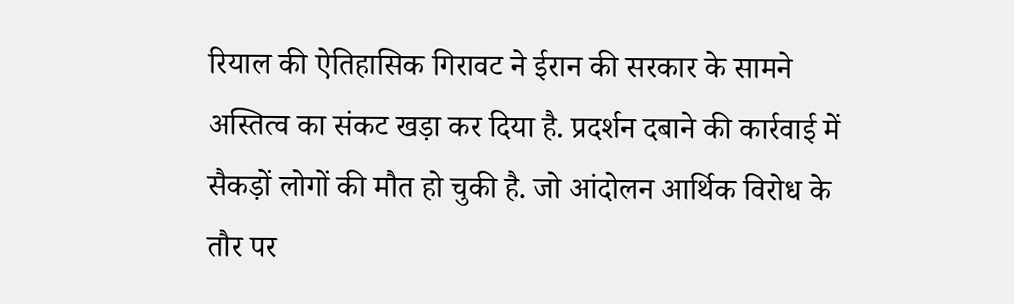रियाल की ऐतिहासिक गिरावट ने ईरान की सरकार के सामने अस्तित्व का संकट खड़ा कर दिया है. प्रदर्शन दबाने की कार्रवाई में सैकड़ों लोगों की मौत हो चुकी है. जो आंदोलन आर्थिक विरोध के तौर पर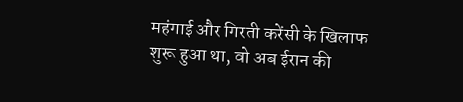महंगाई और गिरती करेंसी के खिलाफ शुरू हुआ था, वो अब ईरान की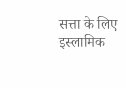सत्ता के लिए इस्लामिक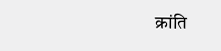क्रांति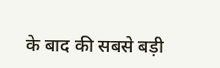के बाद की सबसे बड़ी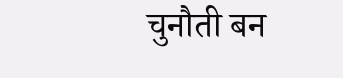चुनौती बन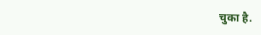चुका है.